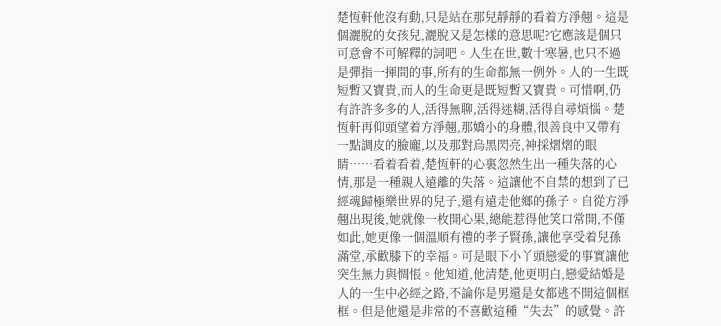楚恆軒他沒有動,只是站在那兒靜靜的看着方淨翹。這是個灑脫的女孩兒,灑脫又是怎樣的意思呢?它應該是個只可意會不可解釋的詞吧。人生在世,數十寒暑,也只不過是彈指一揮間的事,所有的生命都無一例外。人的一生既短暫又寶貴,而人的生命更是既短暫又寶貴。可惜啊,仍有許許多多的人,活得無聊,活得迷糊,活得自尋煩惱。楚恆軒再仰頭望着方淨翹,那嬌小的身體,很善良中又帶有一點調皮的臉龐,以及那對烏黑閃亮,神採熠熠的眼睛……看着看着,楚恆軒的心裏忽然生出一種失落的心情,那是一種親人遠離的失落。這讓他不自禁的想到了已經魂歸極樂世界的兒子,還有遠走他鄉的孫子。自從方淨翹出現後,她就像一枚開心果,總能惹得他笑口常開,不僅如此,她更像一個溫順有禮的孝子賢孫,讓他享受着兒孫滿堂,承歡膝下的幸福。可是眼下小丫頭戀愛的事實讓他突生無力與惆悵。他知道,他清楚,他更明白,戀愛結婚是人的一生中必經之路,不論你是男還是女都逃不開這個框框。但是他還是非常的不喜歡這種“失去”的感覺。許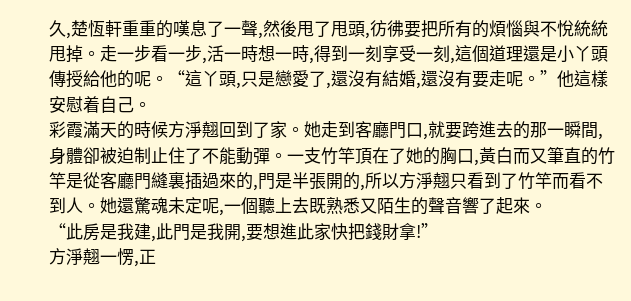久,楚恆軒重重的嘆息了一聲,然後甩了甩頭,彷彿要把所有的煩惱與不悅統統甩掉。走一步看一步,活一時想一時,得到一刻享受一刻,這個道理還是小丫頭傳授給他的呢。“這丫頭,只是戀愛了,還沒有結婚,還沒有要走呢。”他這樣安慰着自己。
彩霞滿天的時候方淨翹回到了家。她走到客廳門口,就要跨進去的那一瞬間,身體卻被迫制止住了不能動彈。一支竹竿頂在了她的胸口,黃白而又筆直的竹竿是從客廳門縫裏插過來的,門是半張開的,所以方淨翹只看到了竹竿而看不到人。她還驚魂未定呢,一個聽上去既熟悉又陌生的聲音響了起來。
“此房是我建,此門是我開,要想進此家快把錢財拿!”
方淨翹一愣,正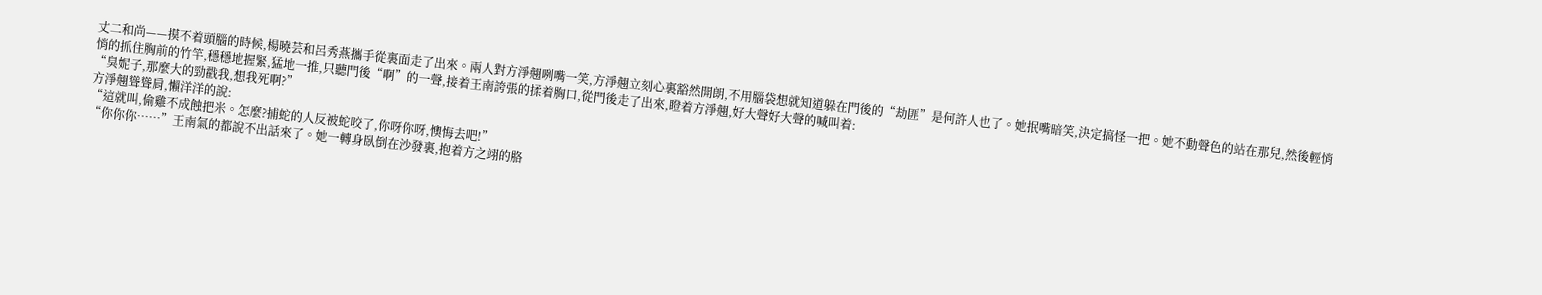丈二和尚——摸不着頭腦的時候,楊曉芸和呂秀燕攜手從裏面走了出來。兩人對方淨翹咧嘴一笑,方淨翹立刻心裏豁然開朗,不用腦袋想就知道躲在門後的“劫匪”是何許人也了。她抿嘴暗笑,決定搞怪一把。她不動聲色的站在那兒,然後輕悄悄的抓住胸前的竹竿,穩穩地握緊,猛地一推,只聽門後“啊”的一聲,接着王南誇張的揉着胸口,從門後走了出來,瞪着方淨翹,好大聲好大聲的喊叫着:
“臭妮子,那麼大的勁戳我,想我死啊?”
方淨翹聳聳肩,懶洋洋的說:
“這就叫,偷雞不成蝕把米。怎麼?捕蛇的人反被蛇咬了,你呀你呀,懊悔去吧!”
“你你你……”王南氣的都說不出話來了。她一轉身臥倒在沙發裏,抱着方之翊的胳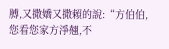膊,又撒嬌又撒賴的說:“方伯伯,您看您家方淨翹,不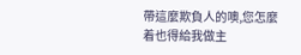帶這麼欺負人的噢,您怎麼着也得給我做主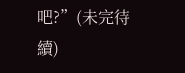吧?”(未完待續)